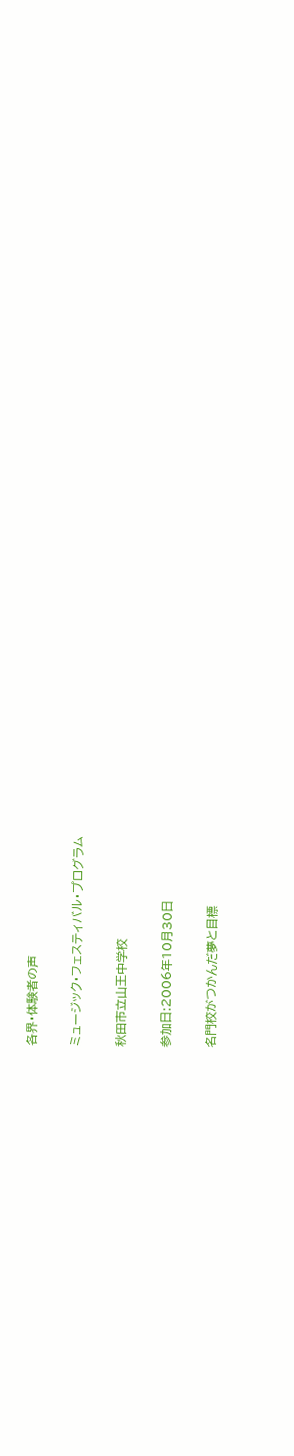各界・体験者の声

ミュージック・フェスティバル・プログラム

秋田市立山王中学校

参加日:2006年10月30日

名門校がつかんだ夢と目標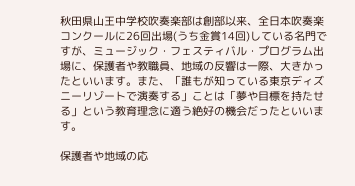秋田県山王中学校吹奏楽部は創部以来、全日本吹奏楽コンクールに26回出場(うち金賞14回)している名門ですが、ミュージック・フェスティバル・プログラム出場に、保護者や教職員、地域の反響は一際、大きかったといいます。また、「誰もが知っている東京ディズニーリゾートで演奏する」ことは「夢や目標を持たせる」という教育理念に適う絶好の機会だったといいます。

保護者や地域の応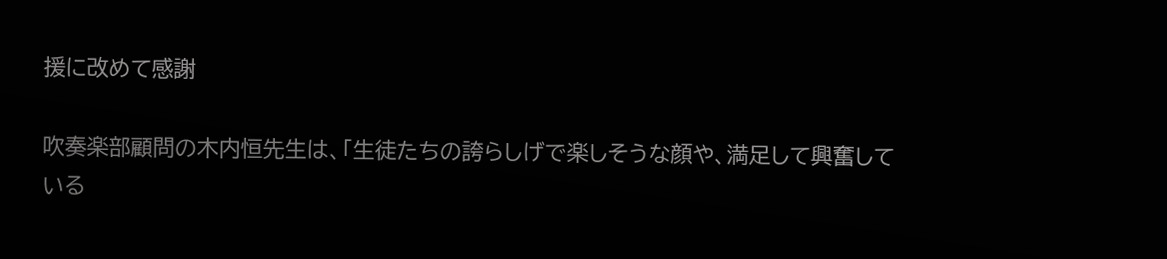援に改めて感謝

吹奏楽部顧問の木内恒先生は、「生徒たちの誇らしげで楽しそうな顔や、満足して興奮している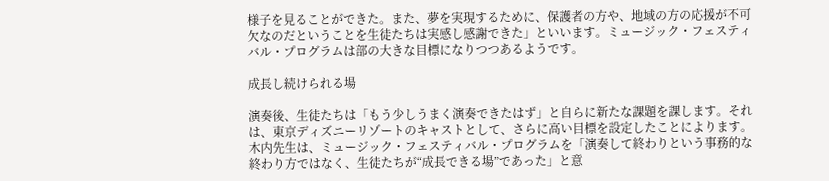様子を見ることができた。また、夢を実現するために、保護者の方や、地域の方の応援が不可欠なのだということを生徒たちは実感し感謝できた」といいます。ミュージック・フェスティバル・プログラムは部の大きな目標になりつつあるようです。

成長し続けられる場

演奏後、生徒たちは「もう少しうまく演奏できたはず」と自らに新たな課題を課します。それは、東京ディズニーリゾートのキャストとして、さらに高い目標を設定したことによります。木内先生は、ミュージック・フェスティバル・プログラムを「演奏して終わりという事務的な終わり方ではなく、生徒たちが“成長できる場”であった」と意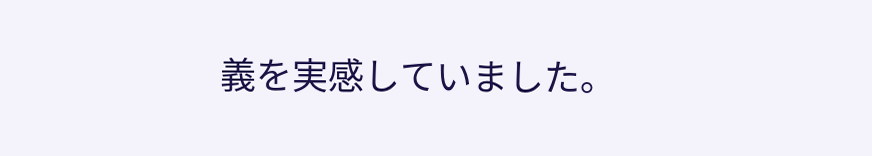義を実感していました。